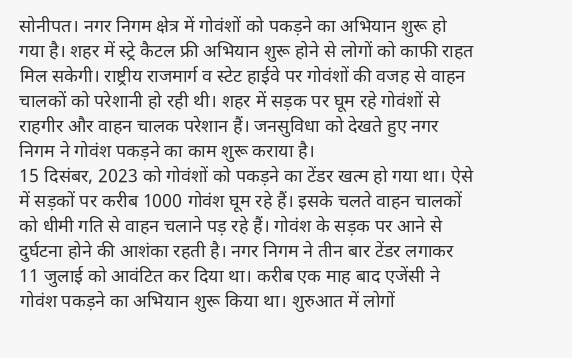सोनीपत। नगर निगम क्षेत्र में गोवंशों को पकड़ने का अभियान शुरू हो गया है। शहर में स्ट्रे कैटल फ्री अभियान शुरू होने से लोगों को काफी राहत मिल सकेगी। राष्ट्रीय राजमार्ग व स्टेट हाईवे पर गोवंशों की वजह से वाहन चालकों को परेशानी हो रही थी। शहर में सड़क पर घूम रहे गोवंशों से राहगीर और वाहन चालक परेशान हैं। जनसुविधा को देखते हुए नगर निगम ने गोवंश पकड़ने का काम शुरू कराया है।
15 दिसंबर, 2023 को गोवंशों को पकड़ने का टेंडर खत्म हो गया था। ऐसे में सड़कों पर करीब 1000 गोवंश घूम रहे हैं। इसके चलते वाहन चालकों को धीमी गति से वाहन चलाने पड़ रहे हैं। गोवंश के सड़क पर आने से दुर्घटना होने की आशंका रहती है। नगर निगम ने तीन बार टेंडर लगाकर 11 जुलाई को आवंटित कर दिया था। करीब एक माह बाद एजेंसी ने गोवंश पकड़ने का अभियान शुरू किया था। शुरुआत में लोगों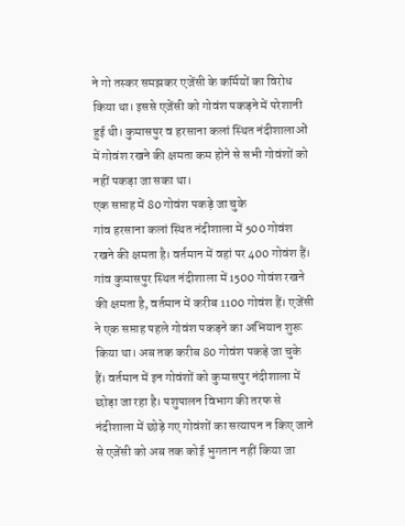ने गो तस्कर समझकर एजेंसी के कर्मियों का विरोध किया था। इससे एजेंसी को गोवंश पकड़ने में परेशानी हुई थी। कुमासपुर व हरसाना कलां स्थित नंदीशालाओं में गोवंश रखने की क्षमता कम होने से सभी गोवंशों को नहीं पकड़ा जा सका था।
एक सप्ताह में 80 गोवंश पकड़े जा चुके
गांव हरसाना कलां स्थित नंदीशाला में 500 गोवंश रखने की क्षमता है। वर्तमान में वहां पर 400 गोवंश हैं। गांव कुमासपुर स्थित नंदीशाला में 1500 गोवंश रखने की क्षमता है, वर्तमान में करीब 1100 गोवंश हैं। एजेंसी ने एक सप्ताह पहले गोवंश पकड़ने का अभियान शुरू किया था। अब तक करीब 80 गोवंश पकड़े जा चुके हैं। वर्तमान में इन गोवंशों को कुमासपुर नंदीशाला में छोड़ा जा रहा है। पशुपालन विभाग की तरफ से नंदीशाला में छोड़े गए गोवंशों का सत्यापन न किए जाने से एजेंसी को अब तक कोई भुगतान नहीं किया जा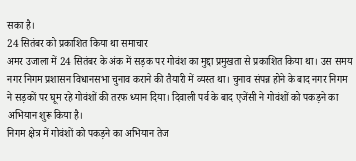सका है।
24 सितंबर को प्रकाशित किया था समाचार
अमर उजाला में 24 सितंबर के अंक में सड़क पर गोवंश का मुद्दा प्रमुखता से प्रकाशित किया था। उस समय नगर निगम प्रशासन विधानसभा चुनाव कराने की तैयारी में व्यस्त था। चुनाव संपन्न होने के बाद नगर निगम ने सड़कों पर घूम रहे गोवंशों की तरफ ध्यान दिया। दिवाली पर्व के बाद एजेंसी ने गोवंशों को पकड़ने का अभियान शुरू किया है।
निगम क्षेत्र में गोवंशों को पकड़ने का अभियान तेज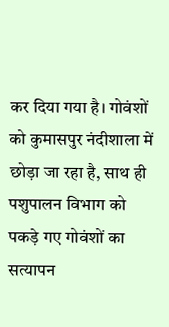कर दिया गया है। गोवंशों को कुमासपुर नंदीशाला में छोड़ा जा रहा है, साथ ही पशुपालन विभाग को पकड़े गए गोवंशों का सत्यापन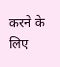करने के लिए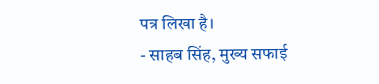पत्र लिखा है।
- साहब सिंह, मुख्य सफाई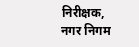निरीक्षक, नगर निगम